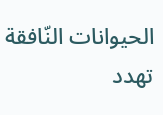الحيوانات النّافقة تهدد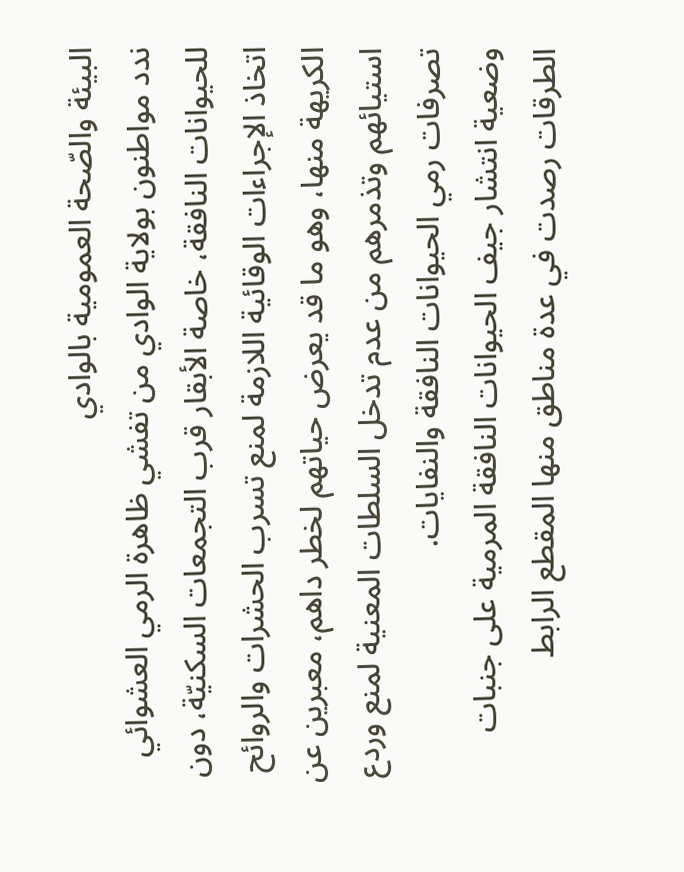البيئة والصّحة العمومية بالوادي
ندد مواطنون بولاية الوادي من تفشي ظاهرة الرمي العشوائي للحيوانات النافقة، خاصة الأبقار قرب التجمعات السكنيّة، دون اتخاذ الإجراءات الوقائية اللازمة لمنع تسرب الحشرات والروائح الكريهة منها، وهو ما قد يعرض حياتهم لخطر داهم، معبرين عن استيائهم وتذمرهم من عدم تدخل السلطات المعنية لمنع وردع تصرفات رمي الحيوانات النافقة والنفايات.
وضعية انتشار جيف الحيوانات النافقة المرمية على جنبات الطرقات رصدت في عدة مناطق منها المقطع الرابط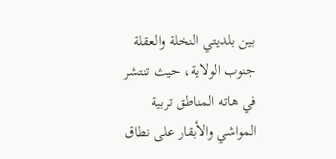بين بلديتي النخلة والعقلة جنوب الولاية، حيث تنتشر في هاته المناطق تربية المواشي والأبقار على نطاق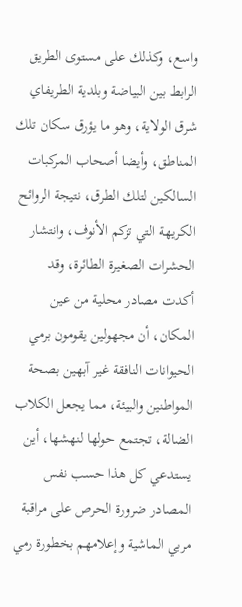واسع، وكذلك على مستوى الطريق الرابط بين البياضة وبلدية الطريفاي شرق الولاية، وهو ما يؤرق سكان تلك المناطق، وأيضا أصحاب المركبات السالكين لتلك الطرق، نتيجة الروائح الكريهة التي تزكم الأنوف، وانتشار الحشرات الصغيرة الطائرة، وقد أكدت مصادر محلية من عين المكان، أن مجهولين يقومون برمي الحيوانات النافقة غير آبهين بصحة المواطنين والبيئة، مما يجعل الكلاب الضالة، تجتمع حولها لنهشها، أين يستدعي كل هذا حسب نفس المصادر ضرورة الحرص على مراقبة مربي الماشية وإعلامهم بخطورة رمي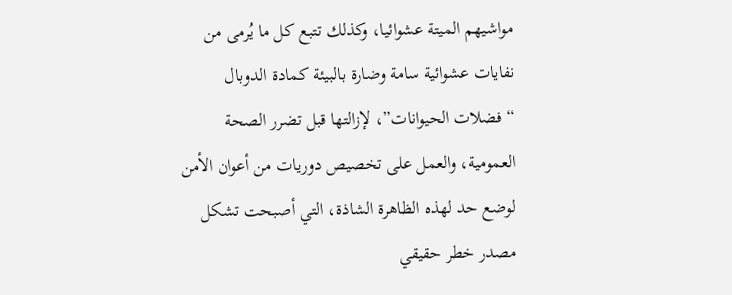مواشيهم الميتة عشوائيا، وكذلك تتبع كل ما يُرمى من نفايات عشوائية سامة وضارة بالبيئة كمادة الدوبال “فضلات الحيوانات”، لإزالتها قبل تضرر الصحة العمومية، والعمل على تخصيص دوريات من أعوان الأمن لوضع حد لهذه الظاهرة الشاذة، التي أصبحت تشكل مصدر خطر حقيقي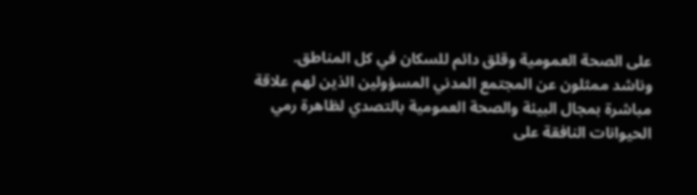على الصحة العمومية وقلق دائم للسكان في كل المناطق.
وناشد ممثلون عن المجتمع المدني المسؤولين الذين لهم علاقة مباشرة بمجال البيئة والصحة العمومية بالتصدي لظاهرة رمي الحيوانات النافقة على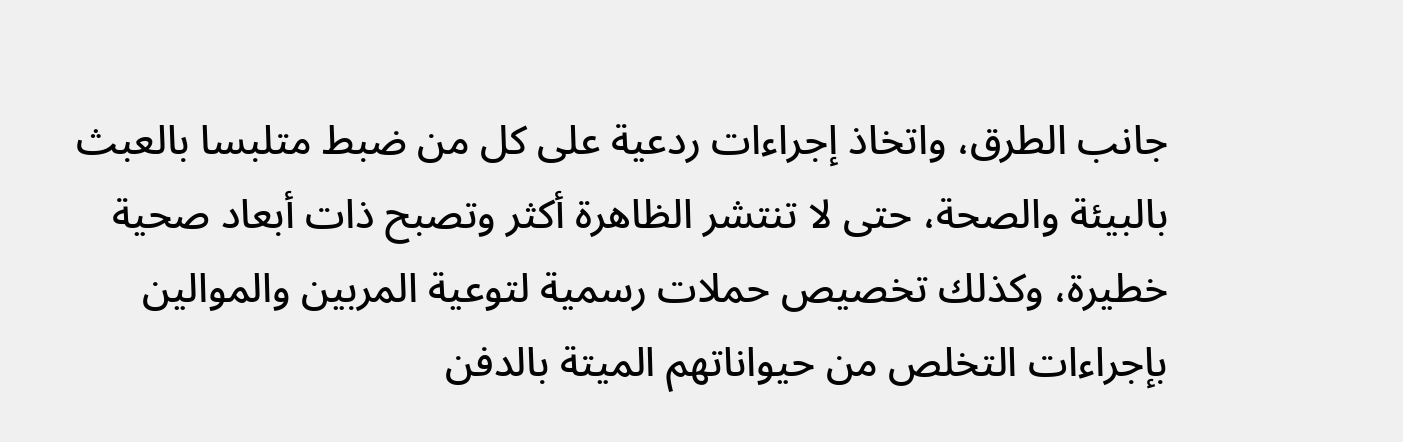جانب الطرق، واتخاذ إجراءات ردعية على كل من ضبط متلبسا بالعبث بالبيئة والصحة، حتى لا تنتشر الظاهرة أكثر وتصبح ذات أبعاد صحية خطيرة، وكذلك تخصيص حملات رسمية لتوعية المربين والموالين بإجراءات التخلص من حيواناتهم الميتة بالدفن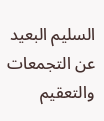السليم البعيد عن التجمعات والتعقيم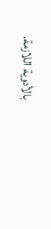بالأدوية اللازمة.